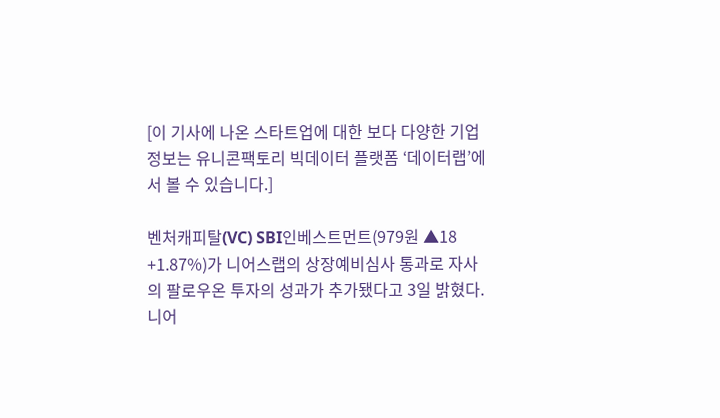[이 기사에 나온 스타트업에 대한 보다 다양한 기업정보는 유니콘팩토리 빅데이터 플랫폼 ‘데이터랩’에서 볼 수 있습니다.]

벤처캐피탈(VC) SBI인베스트먼트(979원 ▲18 +1.87%)가 니어스랩의 상장예비심사 통과로 자사의 팔로우온 투자의 성과가 추가됐다고 3일 밝혔다.
니어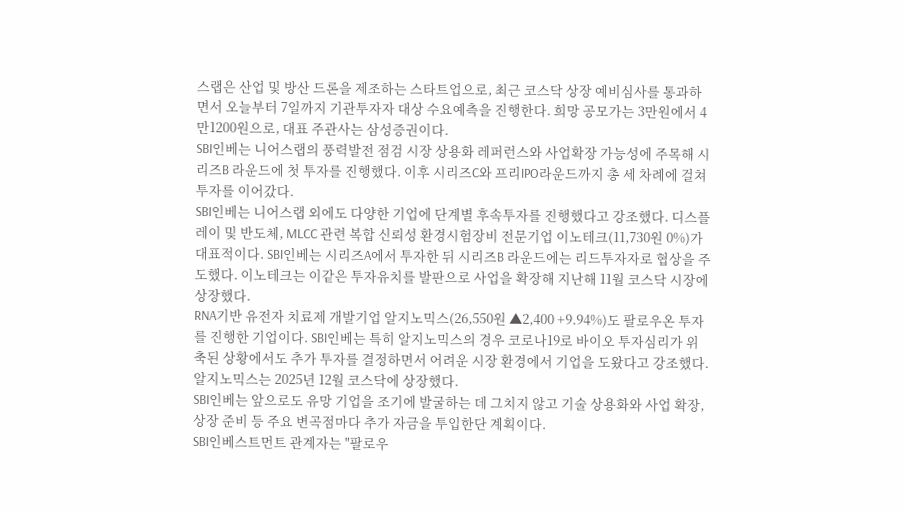스랩은 산업 및 방산 드론을 제조하는 스타트업으로, 최근 코스닥 상장 예비심사를 통과하면서 오늘부터 7일까지 기관투자자 대상 수요예측을 진행한다. 희망 공모가는 3만원에서 4만1200원으로, 대표 주관사는 삼성증권이다.
SBI인베는 니어스랩의 풍력발전 점검 시장 상용화 레퍼런스와 사업확장 가능성에 주목해 시리즈B 라운드에 첫 투자를 진행했다. 이후 시리즈C와 프리IPO라운드까지 총 세 차례에 걸쳐 투자를 이어갔다.
SBI인베는 니어스랩 외에도 다양한 기업에 단계별 후속투자를 진행했다고 강조했다. 디스플레이 및 반도체, MLCC 관련 복합 신뢰성 환경시험장비 전문기업 이노테크(11,730원 0%)가 대표적이다. SBI인베는 시리즈A에서 투자한 뒤 시리즈B 라운드에는 리드투자자로 협상을 주도했다. 이노테크는 이같은 투자유치를 발판으로 사업을 확장해 지난해 11월 코스닥 시장에 상장했다.
RNA기반 유전자 치료제 개발기업 알지노믹스(26,550원 ▲2,400 +9.94%)도 팔로우온 투자를 진행한 기업이다. SBI인베는 특히 알지노믹스의 경우 코로나19로 바이오 투자심리가 위축된 상황에서도 추가 투자를 결정하면서 어려운 시장 환경에서 기업을 도왔다고 강조했다. 알지노믹스는 2025년 12월 코스닥에 상장했다.
SBI인베는 앞으로도 유망 기업을 조기에 발굴하는 데 그치지 않고 기술 상용화와 사업 확장, 상장 준비 등 주요 변곡점마다 추가 자금을 투입한단 계획이다.
SBI인베스트먼트 관계자는 "팔로우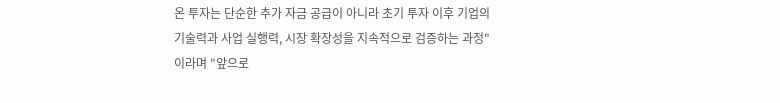온 투자는 단순한 추가 자금 공급이 아니라 초기 투자 이후 기업의 기술력과 사업 실행력, 시장 확장성을 지속적으로 검증하는 과정"이라며 "앞으로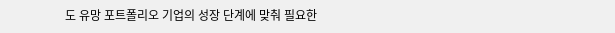도 유망 포트폴리오 기업의 성장 단계에 맞춰 필요한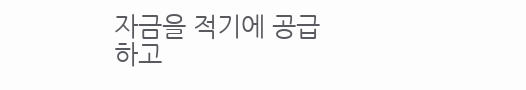자금을 적기에 공급하고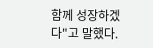함께 성장하겠다"고 말했다.